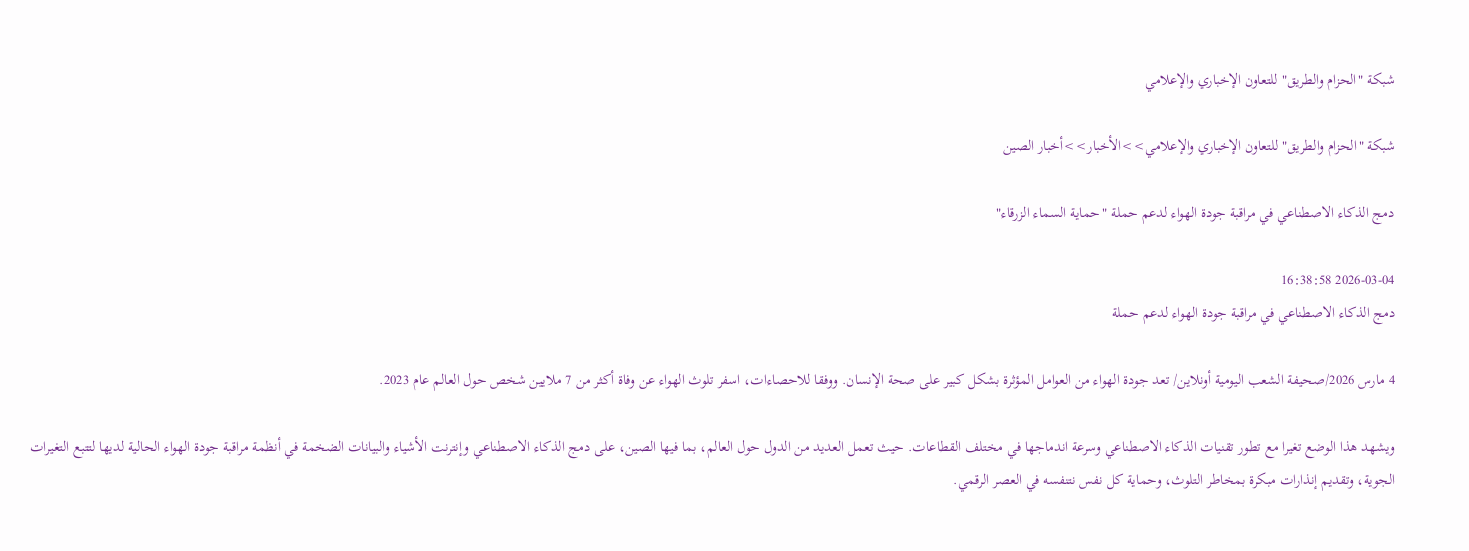شبكة "الحزام والطريق" للتعاون الإخباري والإعلامي

شبكة "الحزام والطريق" للتعاون الإخباري والإعلامي>>الأخبار>>أخبار الصين

دمج الذكاء الاصطناعي في مراقبة جودة الهواء لدعم حملة "حماية السماء الزرقاء"

2026-03-04 16:38:58
دمج الذكاء الاصطناعي في مراقبة جودة الهواء لدعم حملة

4 مارس 2026/صحيفة الشعب اليومية أونلاين/ تعد جودة الهواء من العوامل المؤثرة بشكل كبير على صحة الإنسان. ووفقا للاحصاءات، اسفر تلوث الهواء عن وفاة أكثر من 7 ملايين شخص حول العالم عام 2023.

ويشهد هذا الوضع تغيرا مع تطور تقنيات الذكاء الاصطناعي وسرعة اندماجها في مختلف القطاعات. حيث تعمل العديد من الدول حول العالم، بما فيها الصين، على دمج الذكاء الاصطناعي وإنترنت الأشياء والبيانات الضخمة في أنظمة مراقبة جودة الهواء الحالية لديها لتتبع التغيرات الجوية، وتقديم إنذارات مبكرة بمخاطر التلوث، وحماية كل نفس نتنفسه في العصر الرقمي.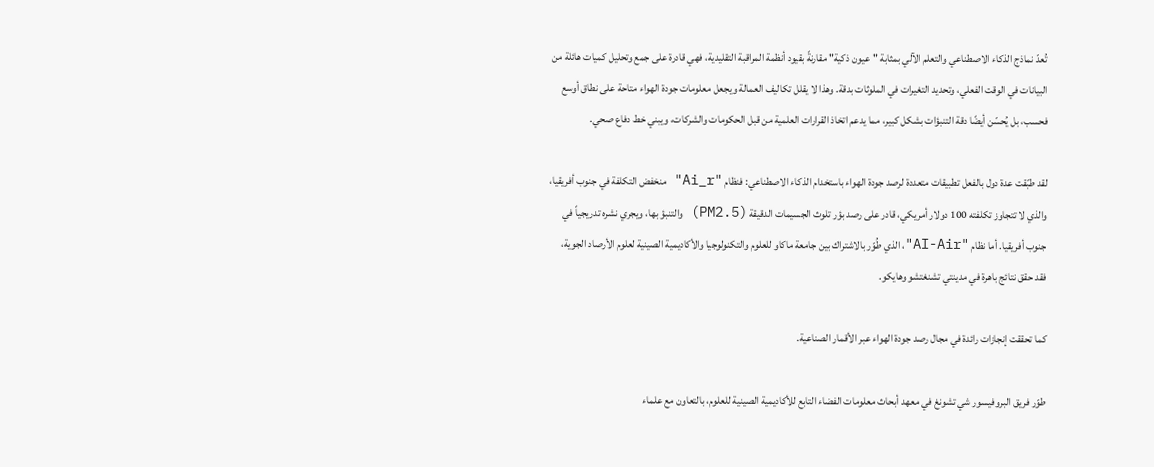تُعدّ نماذج الذكاء الاصطناعي والتعلم الآلي بمثابة "عيون ذكية" مقارنةً بقيود أنظمة المراقبة التقليدية، فهي قادرة على جمع وتحليل كميات هائلة من البيانات في الوقت الفعلي، وتحديد التغيرات في الملوثات بدقة. وهذا لا يقلل تكاليف العمالة ويجعل معلومات جودة الهواء متاحة على نطاق أوسع فحسب، بل يُحسّن أيضًا دقة التنبؤات بشكل كبير، مما يدعم اتخاذ القرارات العلمية من قبل الحكومات والشركات، ويبني خط دفاع صحي.

لقد طبّقت عدة دول بالفعل تطبيقات متعددة لرصد جودة الهواء باستخدام الذكاء الاصطناعي: فنظام "Ai_r" منخفض التكلفة في جنوب أفريقيا، والذي لا تتجاوز تكلفته 100 دولار أمريكي، قادر على رصد بؤر تلوث الجسيمات الدقيقة (PM2.5) والتنبؤ بها، ويجري نشره تدريجياً في جنوب أفريقيا. أما نظام "AI-Air"، الذي طُوّر بالاشتراك بين جامعة ماكاو للعلوم والتكنولوجيا والأكاديمية الصينية لعلوم الأرصاد الجوية، فقد حقق نتائج باهرة في مدينتي تشنغتشو وهايكو.

كما تحققت إنجازات رائدة في مجال رصد جودة الهواء عبر الأقمار الصناعية.

طوّر فريق البروفيسور شي تشونغ في معهد أبحاث معلومات الفضاء التابع للأكاديمية الصينية للعلوم، بالتعاون مع علماء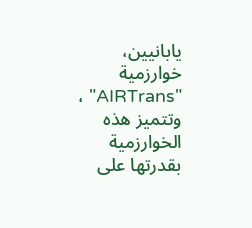يابانيين، خوارزمية "AIRTrans" ، وتتميز هذه الخوارزمية بقدرتها على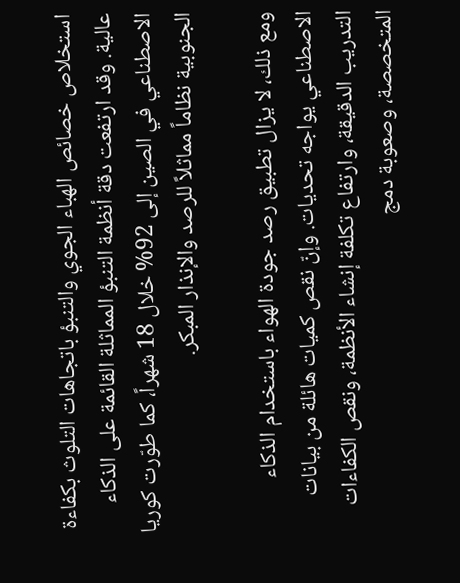استخلاص خصائص الهباء الجوي والتنبؤ باتجاهات التلوث بكفاءة عالية. وقد ارتفعت دقة أنظمة التنبؤ المماثلة القائمة على الذكاء الاصطناعي في الصين إلى 92% خلال 18 شهراً، كما طوّرت كوريا الجنوبية نظاماً مماثلاً للرصد والإنذار المبكر.

ومع ذلك، لا يزال تطبيق رصد جودة الهواء باستخدام الذكاء الاصطناعي يواجه تحديات. وإنّ نقص كميات هائلة من بيانات التدريب الدقيقة، وارتفاع تكلفة إنشاء الأنظمة، ونقص الكفاءات المتخصصة، وصعوبة دمج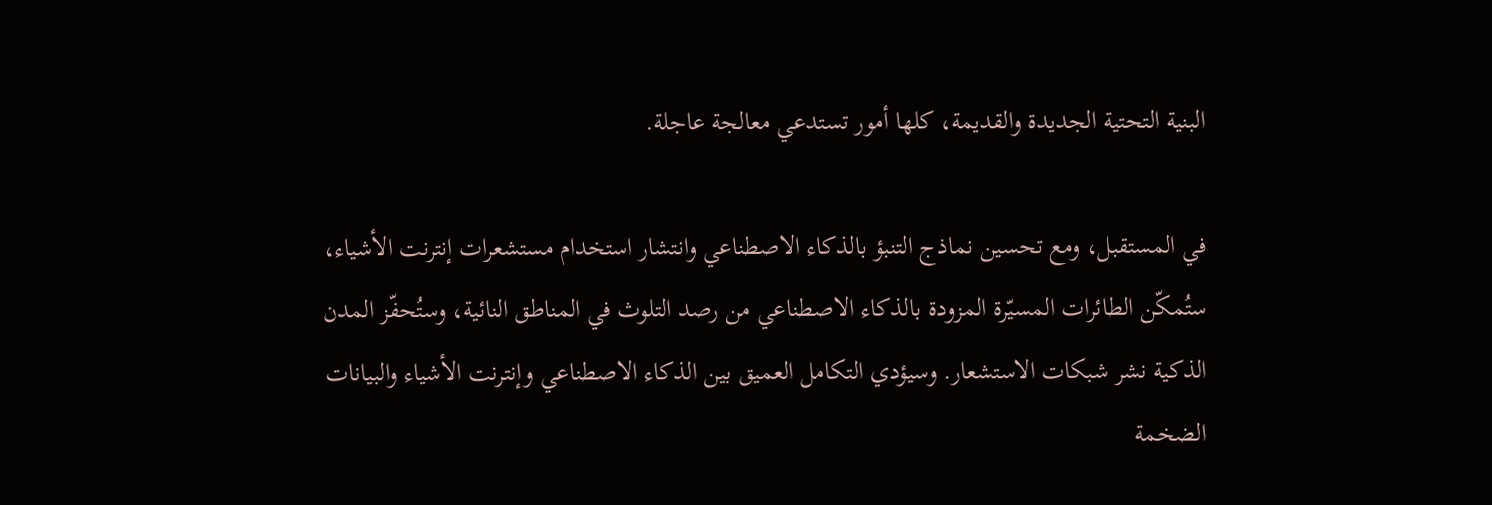البنية التحتية الجديدة والقديمة، كلها أمور تستدعي معالجة عاجلة.

في المستقبل، ومع تحسين نماذج التنبؤ بالذكاء الاصطناعي وانتشار استخدام مستشعرات إنترنت الأشياء، ستُمكّن الطائرات المسيّرة المزودة بالذكاء الاصطناعي من رصد التلوث في المناطق النائية، وستُحفّز المدن الذكية نشر شبكات الاستشعار. وسيؤدي التكامل العميق بين الذكاء الاصطناعي وإنترنت الأشياء والبيانات الضخمة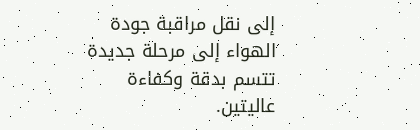إلى نقل مراقبة جودة الهواء إلى مرحلة جديدة تتسم بدقة وكفاءة عاليتين.